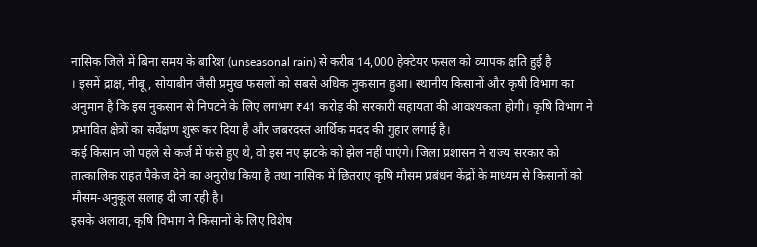नासिक जिले में बिना समय के बारिश (unseasonal rain) से करीब 14,000 हेक्टेयर फसल को व्यापक क्षति हुई है
। इसमें द्राक्ष, नीबू, सोयाबीन जैसी प्रमुख फसलों को सबसे अधिक नुकसान हुआ। स्थानीय किसानों और कृषी विभाग का अनुमान है कि इस नुकसान से निपटने के लिए लगभग ₹41 करोड़ की सरकारी सहायता की आवश्यकता होगी। कृषि विभाग ने प्रभावित क्षेत्रों का सर्वेक्षण शुरू कर दिया है और जबरदस्त आर्थिक मदद की गुहार लगाई है।
कई किसान जो पहले से कर्ज में फंसे हुए थे, वो इस नए झटके को झेल नहीं पाएंगे। जिला प्रशासन ने राज्य सरकार को तात्कालिक राहत पैकेज देने का अनुरोध किया है तथा नासिक में छितराए कृषि मौसम प्रबंधन केंद्रों के माध्यम से किसानों को मौसम‑अनुकूल सलाह दी जा रही है।
इसके अलावा, कृषि विभाग ने किसानों के लिए विशेष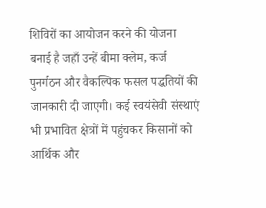शिविरों का आयोजन करने की योजना बनाई है जहाँ उन्हें बीमा क्लेम, कर्ज पुनर्गठन और वैकल्पिक फसल पद्धतियों की जानकारी दी जाएगी। कई स्वयंसेवी संस्थाएं भी प्रभावित क्षेत्रों में पहुंचकर किसानों को आर्थिक और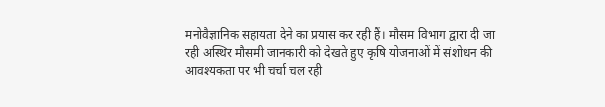मनोवैज्ञानिक सहायता देने का प्रयास कर रही हैं। मौसम विभाग द्वारा दी जा रही अस्थिर मौसमी जानकारी को देखते हुए कृषि योजनाओं में संशोधन की आवश्यकता पर भी चर्चा चल रही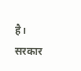है। सरकार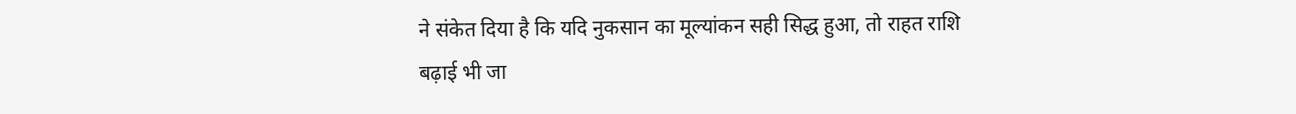ने संकेत दिया है कि यदि नुकसान का मूल्यांकन सही सिद्ध हुआ, तो राहत राशि बढ़ाई भी जा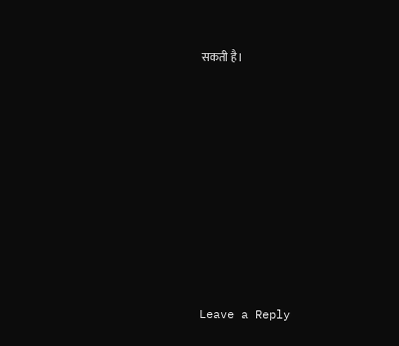सकती है।













Leave a Reply